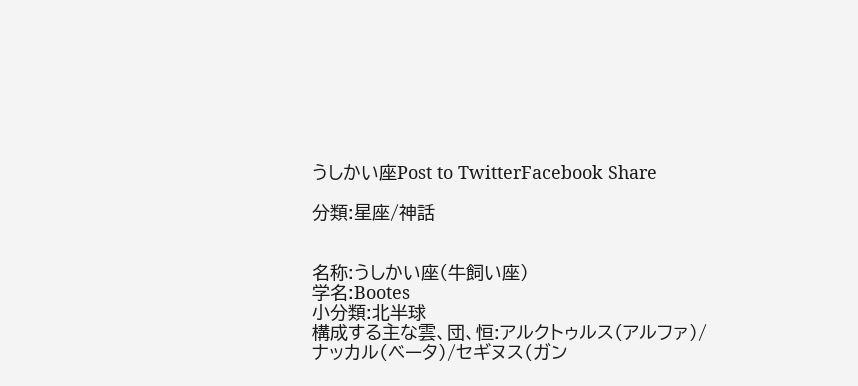うしかい座Post to TwitterFacebook Share

分類:星座/神話


名称:うしかい座(牛飼い座)
学名:Bootes
小分類:北半球
構成する主な雲、団、恒:アルクトゥルス(アルファ)/ナッカル(ベータ)/セギヌス(ガン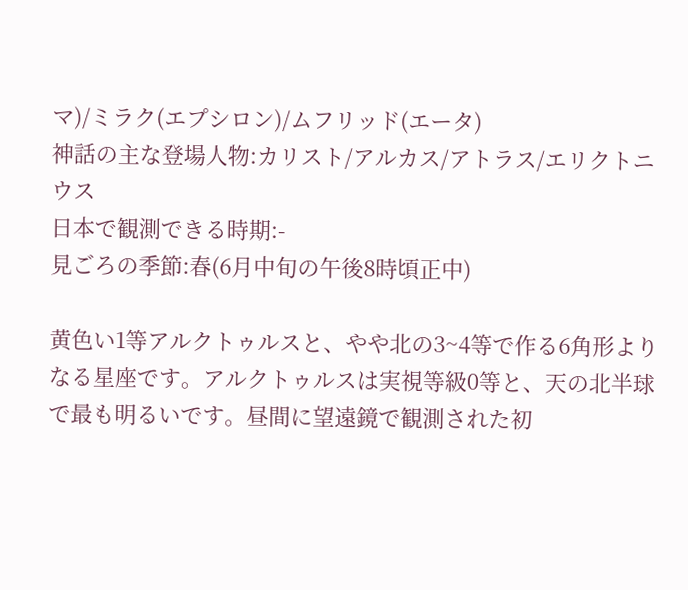マ)/ミラク(エプシロン)/ムフリッド(エータ)
神話の主な登場人物:カリスト/アルカス/アトラス/エリクトニウス
日本で観測できる時期:-
見ごろの季節:春(6月中旬の午後8時頃正中)

黄色い1等アルクトゥルスと、やや北の3~4等で作る6角形よりなる星座です。アルクトゥルスは実視等級0等と、天の北半球で最も明るいです。昼間に望遠鏡で観測された初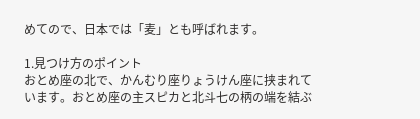めてので、日本では「麦」とも呼ばれます。

1.見つけ方のポイント
おとめ座の北で、かんむり座りょうけん座に挟まれています。おとめ座の主スピカと北斗七の柄の端を結ぶ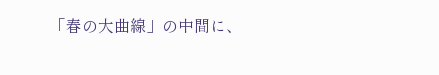「春の大曲線」の中間に、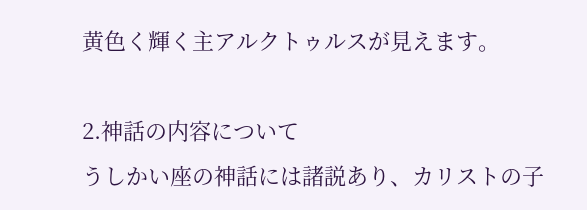黄色く輝く主アルクトゥルスが見えます。

2.神話の内容について
うしかい座の神話には諸説あり、カリストの子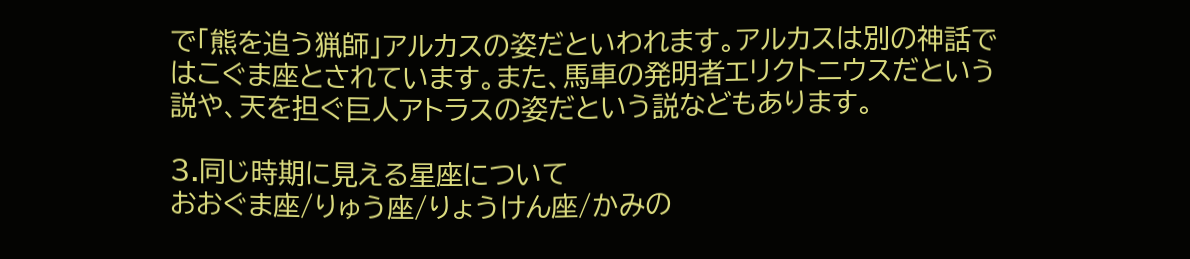で「熊を追う猟師」アルカスの姿だといわれます。アルカスは別の神話ではこぐま座とされています。また、馬車の発明者エリクトニウスだという説や、天を担ぐ巨人アトラスの姿だという説などもあります。

3.同じ時期に見える星座について
おおぐま座/りゅう座/りょうけん座/かみの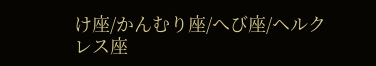け座/かんむり座/へび座/ヘルクレス座